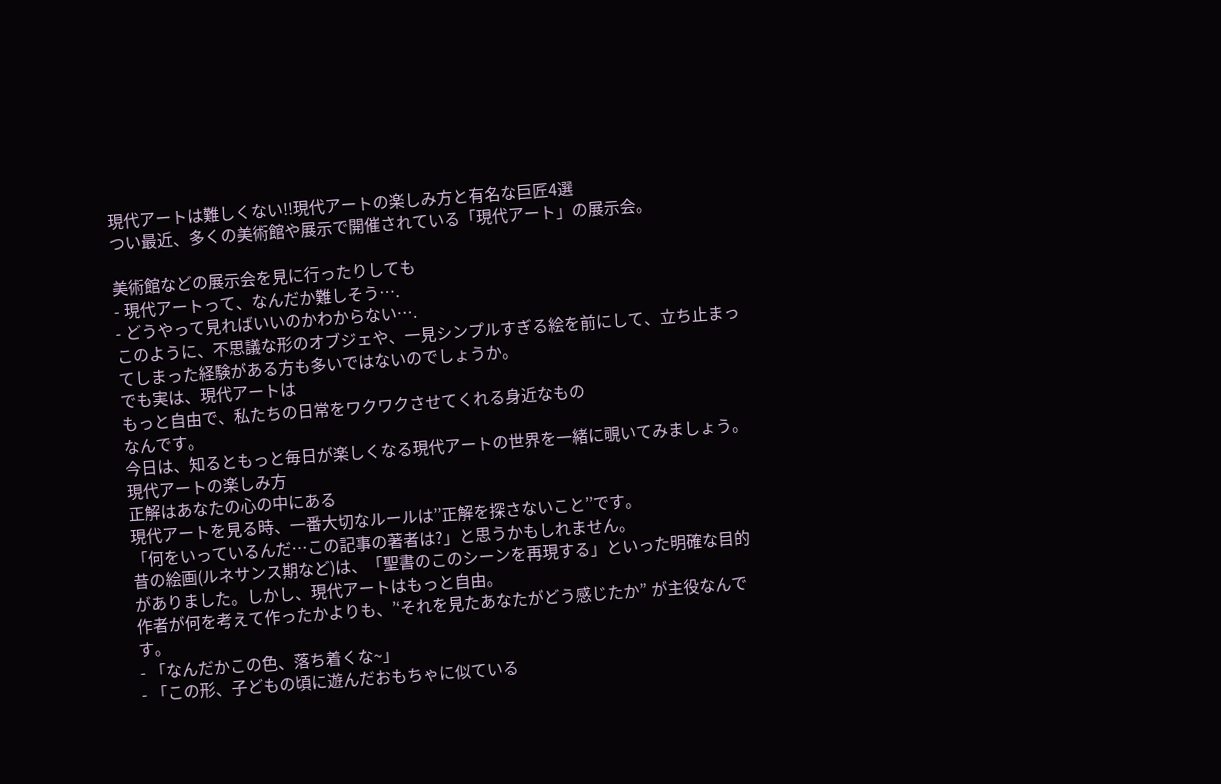現代アートは難しくない!!現代アートの楽しみ方と有名な巨匠4選
つい最近、多くの美術館や展示で開催されている「現代アート」の展示会。

美術館などの展示会を見に行ったりしても
- 現代アートって、なんだか難しそう….
- どうやって見ればいいのかわからない….
このように、不思議な形のオブジェや、一見シンプルすぎる絵を前にして、立ち止まってしまった経験がある方も多いではないのでしょうか。
でも実は、現代アートは
もっと自由で、私たちの日常をワクワクさせてくれる身近なもの
なんです。
今日は、知るともっと毎日が楽しくなる現代アートの世界を一緒に覗いてみましょう。
現代アートの楽しみ方
正解はあなたの心の中にある
現代アートを見る時、一番大切なルールは’’正解を探さないこと’’です。
「何をいっているんだ…この記事の著者は?」と思うかもしれません。
昔の絵画(ルネサンス期など)は、「聖書のこのシーンを再現する」といった明確な目的がありました。しかし、現代アートはもっと自由。
作者が何を考えて作ったかよりも、’‘それを見たあなたがどう感じたか” が主役なんです。
- 「なんだかこの色、落ち着くな~」
- 「この形、子どもの頃に遊んだおもちゃに似ている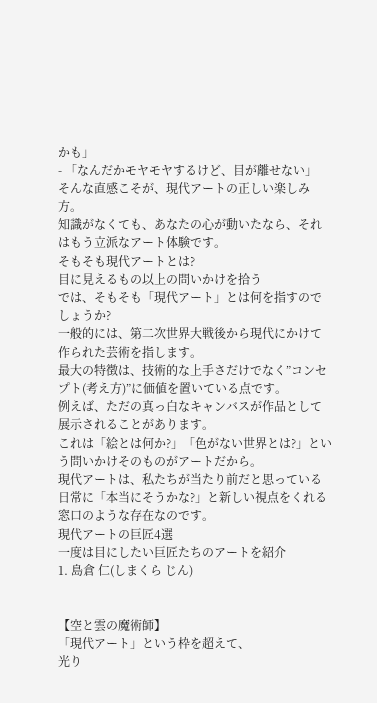かも」
- 「なんだかモヤモヤするけど、目が離せない」
そんな直感こそが、現代アートの正しい楽しみ方。
知識がなくても、あなたの心が動いたなら、それはもう立派なアート体験です。
そもそも現代アートとは?
目に見えるもの以上の問いかけを拾う
では、そもそも「現代アート」とは何を指すのでしょうか?
一般的には、第二次世界大戦後から現代にかけて作られた芸術を指します。
最大の特徴は、技術的な上手さだけでなく”コンセプト(考え方)”に価値を置いている点です。
例えば、ただの真っ白なキャンバスが作品として展示されることがあります。
これは「絵とは何か?」「色がない世界とは?」という問いかけそのものがアートだから。
現代アートは、私たちが当たり前だと思っている日常に「本当にそうかな?」と新しい視点をくれる窓口のような存在なのです。
現代アートの巨匠4選
一度は目にしたい巨匠たちのアートを紹介
1. 島倉 仁(しまくら じん)


【空と雲の魔術師】
「現代アート」という枠を超えて、
光り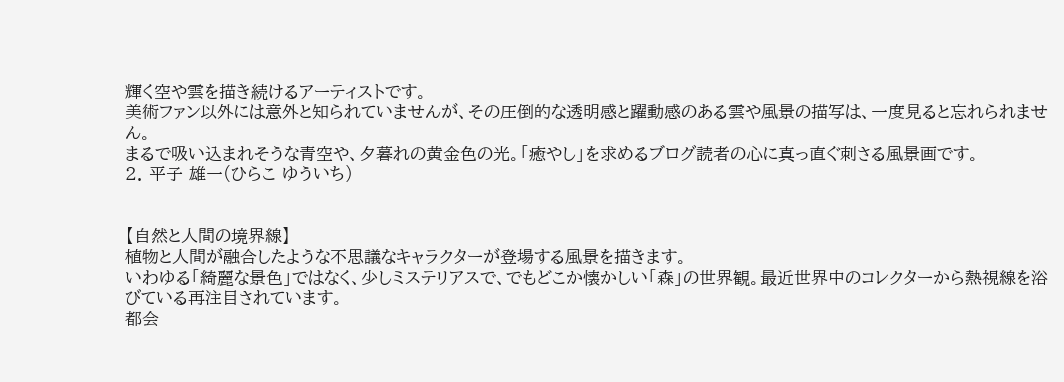輝く空や雲を描き続けるアーティストです。
美術ファン以外には意外と知られていませんが、その圧倒的な透明感と躍動感のある雲や風景の描写は、一度見ると忘れられません。
まるで吸い込まれそうな青空や、夕暮れの黄金色の光。「癒やし」を求めるブログ読者の心に真っ直ぐ刺さる風景画です。
2. 平子 雄一(ひらこ ゆういち)


【自然と人間の境界線】
植物と人間が融合したような不思議なキャラクターが登場する風景を描きます。
いわゆる「綺麗な景色」ではなく、少しミステリアスで、でもどこか懐かしい「森」の世界観。最近世界中のコレクターから熱視線を浴びている再注目されています。
都会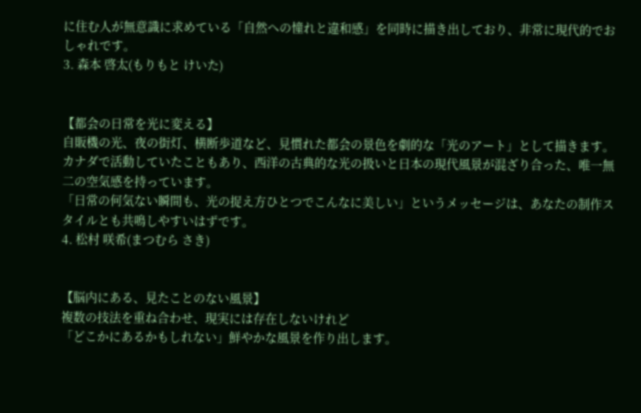に住む人が無意識に求めている「自然への憧れと違和感」を同時に描き出しており、非常に現代的でおしゃれです。
3. 森本 啓太(もりもと けいた)


【都会の日常を光に変える】
自販機の光、夜の街灯、横断歩道など、見慣れた都会の景色を劇的な「光のアート」として描きます。
カナダで活動していたこともあり、西洋の古典的な光の扱いと日本の現代風景が混ざり合った、唯一無二の空気感を持っています。
「日常の何気ない瞬間も、光の捉え方ひとつでこんなに美しい」というメッセージは、あなたの制作スタイルとも共鳴しやすいはずです。
4. 松村 咲希(まつむら さき)


【脳内にある、見たことのない風景】
複数の技法を重ね合わせ、現実には存在しないけれど
「どこかにあるかもしれない」鮮やかな風景を作り出します。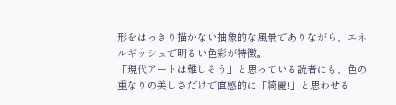形をはっきり描かない抽象的な風景でありながら、エネルギッシュで明るい色彩が特徴。
「現代アートは難しそう」と思っている読者にも、色の重なりの美しさだけで直感的に「綺麗!」と思わせる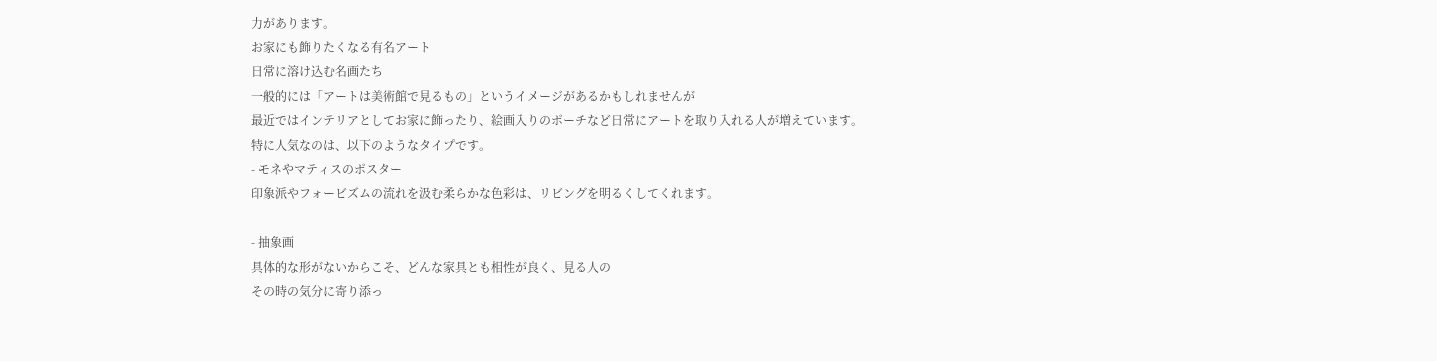力があります。
お家にも飾りたくなる有名アート
日常に溶け込む名画たち
一般的には「アートは美術館で見るもの」というイメージがあるかもしれませんが
最近ではインテリアとしてお家に飾ったり、絵画入りのポーチなど日常にアートを取り入れる人が増えています。
特に人気なのは、以下のようなタイプです。
- モネやマティスのポスター
印象派やフォービズムの流れを汲む柔らかな色彩は、リビングを明るくしてくれます。

- 抽象画
具体的な形がないからこそ、どんな家具とも相性が良く、見る人の
その時の気分に寄り添っ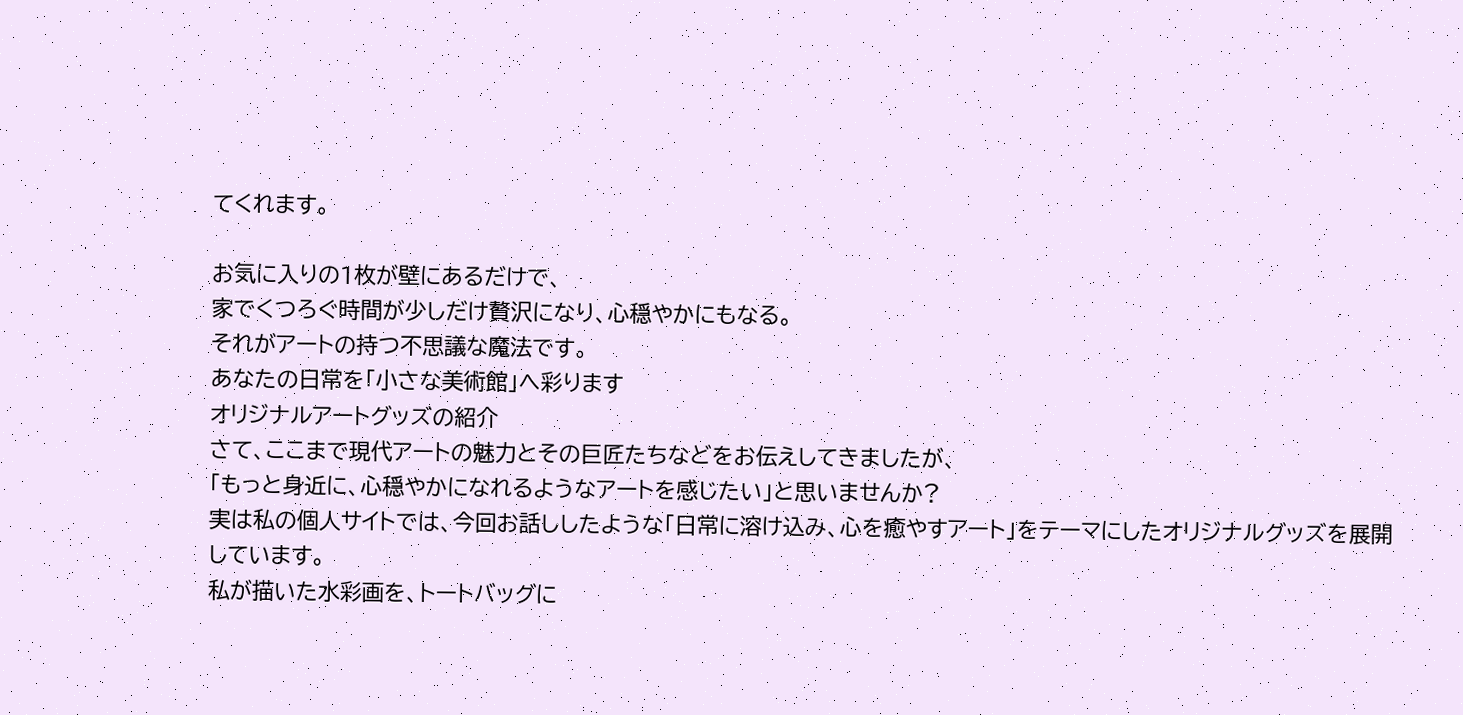てくれます。

お気に入りの1枚が壁にあるだけで、
家でくつろぐ時間が少しだけ贅沢になり、心穏やかにもなる。
それがアートの持つ不思議な魔法です。
あなたの日常を「小さな美術館」へ彩ります
オリジナルアートグッズの紹介
さて、ここまで現代アートの魅力とその巨匠たちなどをお伝えしてきましたが、
「もっと身近に、心穏やかになれるようなアートを感じたい」と思いませんか?
実は私の個人サイトでは、今回お話ししたような「日常に溶け込み、心を癒やすアート」をテーマにしたオリジナルグッズを展開しています。
私が描いた水彩画を、トートバッグに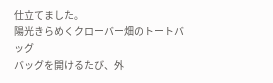仕立てました。
陽光きらめくクローバー畑のトートバッグ
バッグを開けるたび、外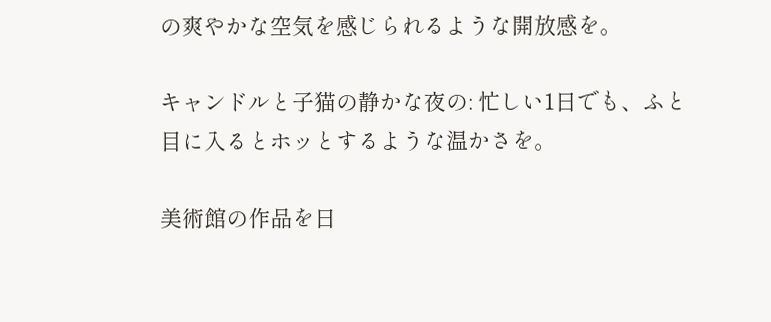の爽やかな空気を感じられるような開放感を。

キャンドルと子猫の静かな夜の: 忙しい1日でも、ふと目に入るとホッとするような温かさを。

美術館の作品を日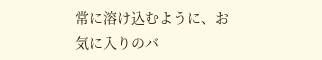常に溶け込むように、お気に入りのバ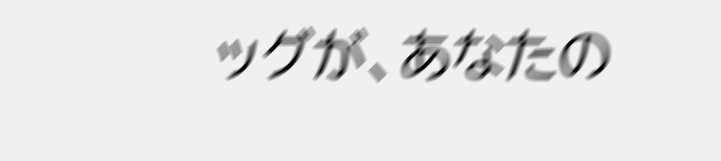ッグが、あなたの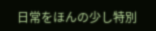日常をほんの少し特別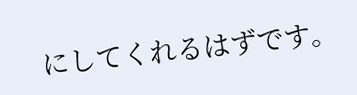にしてくれるはずです。